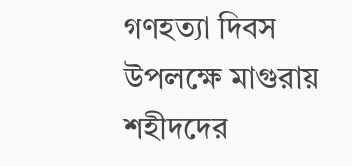গণহত্যা দিবস উপলক্ষে মাগুরায় শহীদদের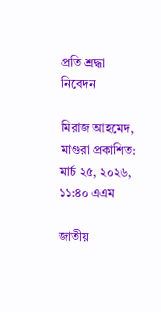প্রতি শ্রদ্ধা নিবেদন

মিরাজ আহমেদ, মাগুরা প্রকাশিত: মার্চ ২৫, ২০২৬, ১১:৪০ এএম

জাতীয়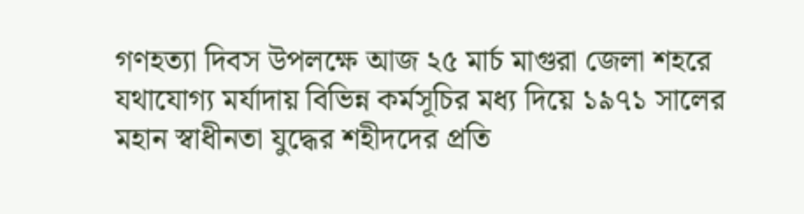গণহত্যা দিবস উপলক্ষে আজ ২৫ মার্চ মাগুরা জেলা শহরে যথাযোগ্য মর্যাদায় বিভিন্ন কর্মসূচির মধ্য দিয়ে ১৯৭১ সালের মহান স্বাধীনতা যুদ্ধের শহীদদের প্রতি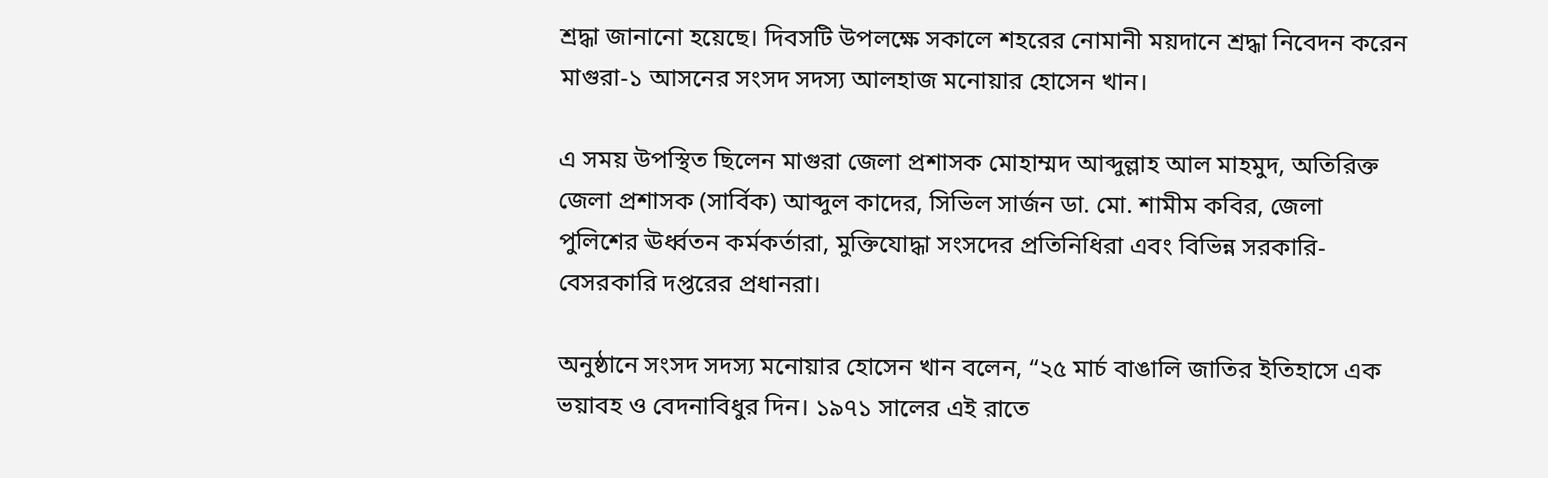শ্রদ্ধা জানানো হয়েছে। দিবসটি উপলক্ষে সকালে শহরের নোমানী ময়দানে শ্রদ্ধা নিবেদন করেন মাগুরা-১ আসনের সংসদ সদস্য আলহাজ মনোয়ার হোসেন খান।

এ সময় উপস্থিত ছিলেন মাগুরা জেলা প্রশাসক মোহাম্মদ আব্দুল্লাহ আল মাহমুদ, অতিরিক্ত জেলা প্রশাসক (সার্বিক) আব্দুল কাদের, সিভিল সার্জন ডা. মো. শামীম কবির, জেলা পুলিশের ঊর্ধ্বতন কর্মকর্তারা, মুক্তিযোদ্ধা সংসদের প্রতিনিধিরা এবং বিভিন্ন সরকারি-বেসরকারি দপ্তরের প্রধানরা।

অনুষ্ঠানে সংসদ সদস্য মনোয়ার হোসেন খান বলেন, “২৫ মার্চ বাঙালি জাতির ইতিহাসে এক ভয়াবহ ও বেদনাবিধুর দিন। ১৯৭১ সালের এই রাতে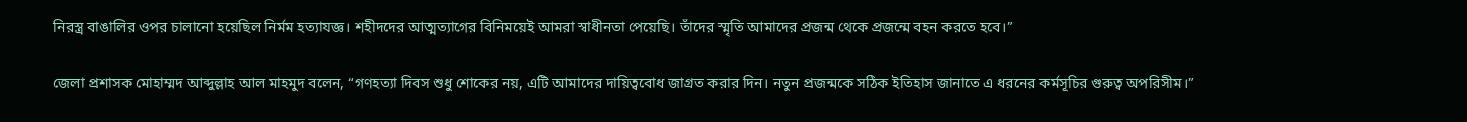নিরস্ত্র বাঙালির ওপর চালানো হয়েছিল নির্মম হত্যাযজ্ঞ। শহীদদের আত্মত্যাগের বিনিময়েই আমরা স্বাধীনতা পেয়েছি। তাঁদের স্মৃতি আমাদের প্রজন্ম থেকে প্রজন্মে বহন করতে হবে।”

জেলা প্রশাসক মোহাম্মদ আব্দুল্লাহ আল মাহমুদ বলেন, “গণহত্যা দিবস শুধু শোকের নয়, এটি আমাদের দায়িত্ববোধ জাগ্রত করার দিন। নতুন প্রজন্মকে সঠিক ইতিহাস জানাতে এ ধরনের কর্মসূচির গুরুত্ব অপরিসীম।”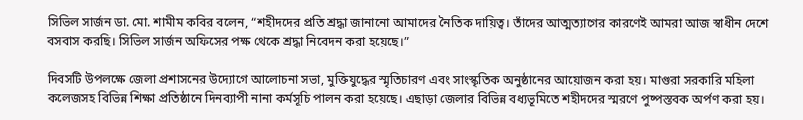সিভিল সার্জন ডা. মো. শামীম কবির বলেন, “শহীদদের প্রতি শ্রদ্ধা জানানো আমাদের নৈতিক দায়িত্ব। তাঁদের আত্মত্যাগের কারণেই আমরা আজ স্বাধীন দেশে বসবাস করছি। সিভিল সার্জন অফিসের পক্ষ থেকে শ্রদ্ধা নিবেদন করা হয়েছে।”

দিবসটি উপলক্ষে জেলা প্রশাসনের উদ্যোগে আলোচনা সভা, মুক্তিযুদ্ধের স্মৃতিচারণ এবং সাংস্কৃতিক অনুষ্ঠানের আয়োজন করা হয়। মাগুরা সরকারি মহিলা কলেজসহ বিভিন্ন শিক্ষা প্রতিষ্ঠানে দিনব্যাপী নানা কর্মসূচি পালন করা হয়েছে। এছাড়া জেলার বিভিন্ন বধ্যভূমিতে শহীদদের স্মরণে পুষ্পস্তবক অর্পণ করা হয়।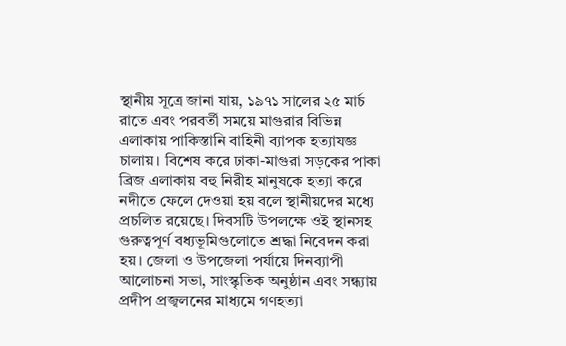স্থানীয় সূত্রে জানা যায়, ১৯৭১ সালের ২৫ মার্চ রাতে এবং পরবর্তী সময়ে মাগুরার বিভিন্ন এলাকায় পাকিস্তানি বাহিনী ব্যাপক হত্যাযজ্ঞ চালায়। বিশেষ করে ঢাকা-মাগুরা সড়কের পাকা ব্রিজ এলাকায় বহু নিরীহ মানুষকে হত্যা করে নদীতে ফেলে দেওয়া হয় বলে স্থানীয়দের মধ্যে প্রচলিত রয়েছে। দিবসটি উপলক্ষে ওই স্থানসহ গুরুত্বপূর্ণ বধ্যভূমিগুলোতে শ্রদ্ধা নিবেদন করা হয়। জেলা ও উপজেলা পর্যায়ে দিনব্যাপী আলোচনা সভা, সাংস্কৃতিক অনুষ্ঠান এবং সন্ধ্যায় প্রদীপ প্রজ্বলনের মাধ্যমে গণহত্যা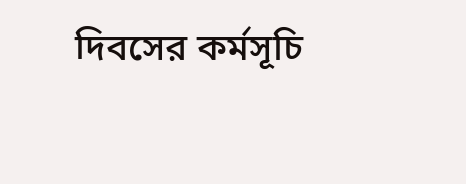দিবসের কর্মসূচি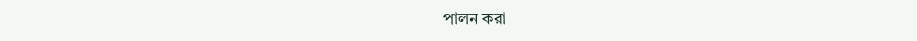পালন করা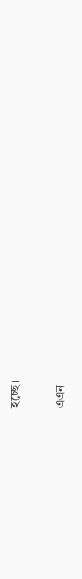হচ্ছে।

এএন